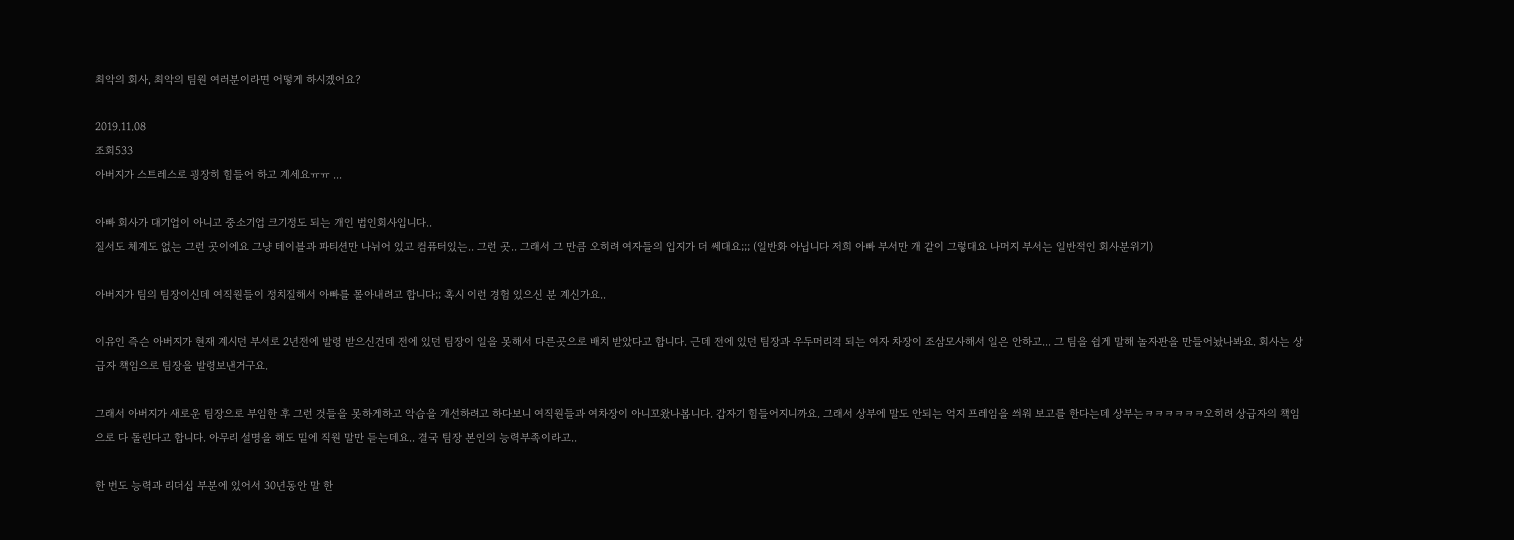최악의 회사, 최악의 팀원 여러분이라면 어떻게 하시겠어요?

2019.11.08
조회533
아버지가 스트레스로 굉장히 힘들어 하고 계세요ㅠㅠ ...

아빠 회사가 대기업이 아니고 중소기업 크기정도 되는 개인 법인회사입니다..
질서도 체계도 없는 그런 곳이에요 그냥 테이블과 파티션만 나뉘어 있고 컴퓨터있는.. 그런 곳.. 그래서 그 만큼 오히려 여자들의 입지가 더 쎄대요;;; (일반화 아닙니다 저희 아빠 부서만 개 같이 그렇대요 나머지 부서는 일반적인 회사분위기)

아버지가 팀의 팀장이신데 여직원들이 정치질해서 아빠를 몰아내려고 합니다;; 혹시 이런 경험 있으신 분 계신가요..

이유인 즉슨 아버지가 현재 계시던 부서로 2년전에 발령 받으신건데 전에 있던 팀장이 일을 못해서 다른곳으로 배치 받았다고 합니다. 근데 전에 있던 팀장과 우두머리격 되는 여자 차장이 조삼모사해서 일은 안하고... 그 팀을 쉽게 말해 놀자판을 만들어놨나봐요. 회사는 상급자 책임으로 팀장을 발령보낸거구요.

그래서 아버지가 새로운 팀장으로 부임한 후 그런 것들을 못하게하고 악습을 개선하려고 하다보니 여직원들과 여차장이 아니꼬왔나봅니다. 갑자기 힘들어지니까요. 그래서 상부에 말도 안되는 억지 프레임을 씌워 보고를 한다는데 상부는ㅋㅋㅋㅋㅋㅋ오히려 상급자의 책임으로 다 돌린다고 합니다. 아무리 설명을 해도 밑에 직원 말만 듣는데요.. 결국 팀장 본인의 능력부족이라고..

한 번도 능력과 리더십 부분에 있어서 30년동안 말 한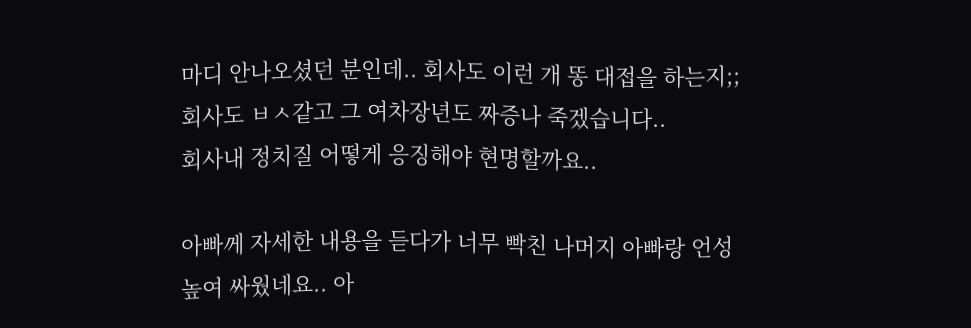마디 안나오셨던 분인데.. 회사도 이런 개 똥 대접을 하는지;; 회사도 ㅂㅅ같고 그 여차장년도 짜증나 죽겠습니다..
회사내 정치질 어떻게 응징해야 현명할까요..

아빠께 자세한 내용을 듣다가 너무 빡친 나머지 아빠랑 언성 높여 싸웠네요.. 아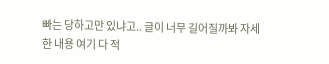빠는 당하고만 있냐고.. 글이 너무 길어질까봐 자세한 내용 여기 다 적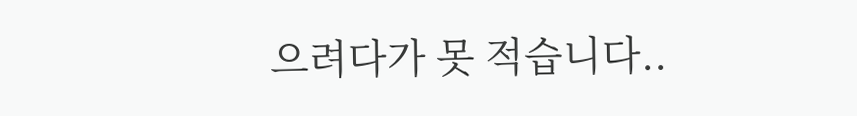으려다가 못 적습니다..